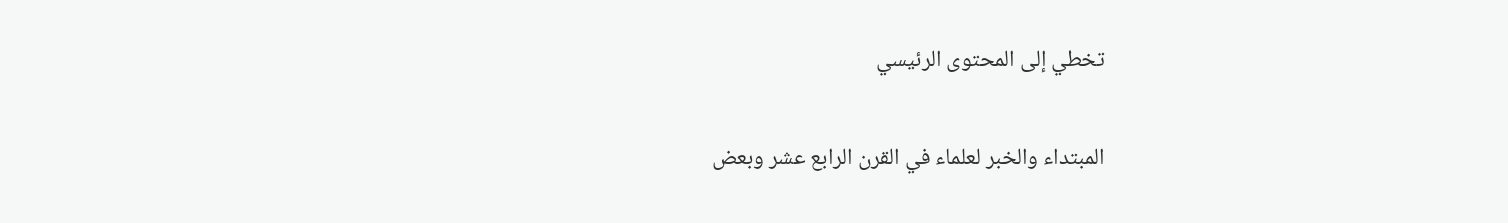تخطي إلى المحتوى الرئيسي

المبتداء والخبر لعلماء في القرن الرابع عشر وبعض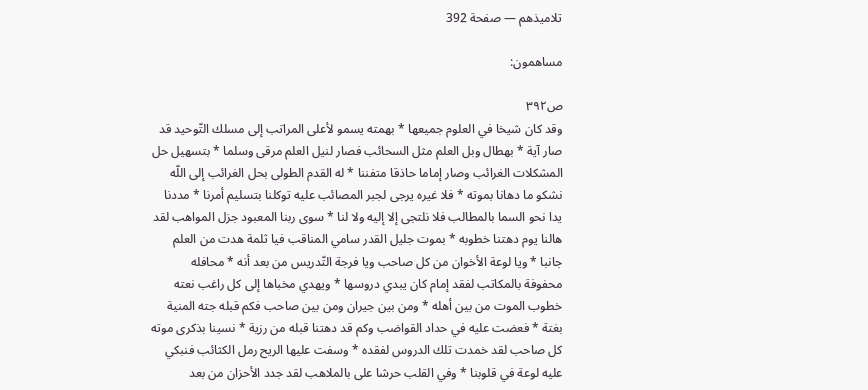تلاميذهم — صفحة 392

مساهمون:

ص٣٩٢
وقد كان شيخا في العلوم جميعها * بهمته يسمو لأعلى المراتب إلى مسلك التّوحيد قد صار آية * بهطال وبل العلم مثل السحائب فصار لنيل العلم مرقى وسلما * بتسهيل حل المشكلات الغرائب وصار إماما حاذقا متفننا * له القدم الطولى بحل الغرائب إلى اللّه نشكو ما دهانا بموته * فلا غيره يرجى لجبر المصائب عليه توكلنا بتسليم أمرنا * مددنا يدا نحو السما بالمطالب فلا نلتجى إلا إليه ولا لنا * سوى ربنا المعبود جزل المواهب لقد هالنا يوم دهتنا خطوبه * بموت جليل القدر سامي المناقب فيا ثلمة هدت من العلم جانبا * ويا لوعة الأخوان من كل صاحب ويا فرجة التّدريس من بعد أنه * محافله محفوفة بالمكاتب لفقد إمام كان يبدي دروسها * ويهدي مخباها إلى كل راغب نعته خطوب الموت من بين أهله * ومن بين جيران ومن بين صاحب فكم قبله جته المنية بغتة * فعضت عليه في حداد القواضب وكم قد دهتنا قبله من رزية * نسينا بذكرى موته كل صاحب لقد خمدت تلك الدروس لفقده * وسفت عليها الريح رمل الكثائب فنبكي عليه لوعة في قلوبنا * وفي القلب حرشا على بالملاهب لقد جدد الأحزان من بعد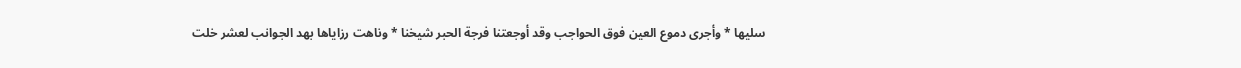سليها * وأجرى دموع العين فوق الحواجب وقد أوجعتنا فرجة الحبر شيخنا * وناهت رزاياها بهد الجوانب لعشر خلت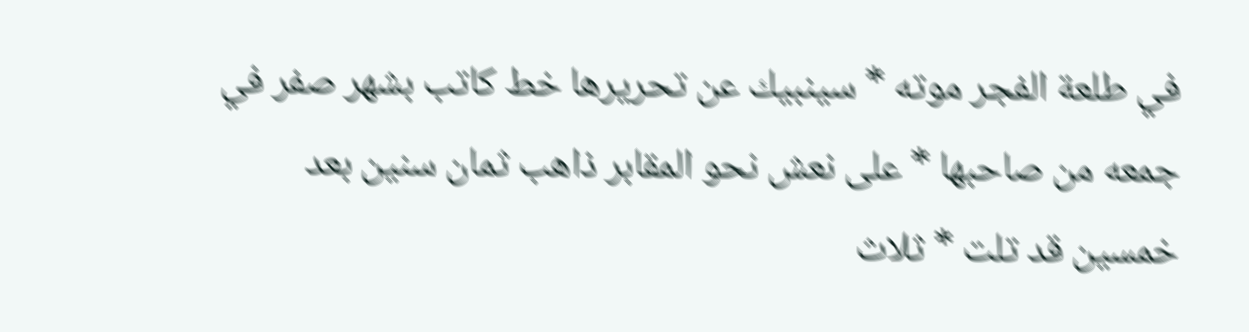في طلعة الفجر موته * سينبيك عن تحريرها خط كاتب بشهر صفر في جمعه من صاحبها * على نعش نحو المقابر ذاهب ثمان سنين بعد خمسين قد تلت * ثلاث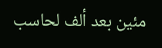مئين بعد ألف لحاسب